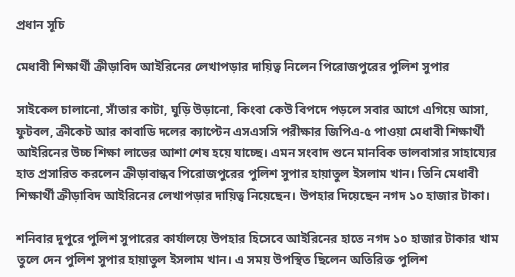প্রধান সূচি

মেধাবী শিক্ষার্থী ক্রীড়াবিদ আইরিনের লেখাপড়ার দায়িত্ব নিলেন পিরোজপুরের পুলিশ সুপার

সাইকেল চালানো, সাঁতার কাটা, ঘুড়ি উড়ানো, কিংবা কেউ বিপদে পড়লে সবার আগে এগিয়ে আসা, ফুটবল, ক্রীকেট আর কাবাডি দলের ক্যাপ্টেন এসএসসি পরীক্ষার জিপিএ-৫ পাওয়া মেধাবী শিক্ষার্থী আইরিনের উচ্চ শিক্ষা লাভের আশা শেষ হয়ে যাচ্ছে। এমন সংবাদ শুনে মানবিক ভালবাসার সাহায্যের হাত প্রসারিত করলেন ক্রীড়াবান্ধব পিরোজপুরের পুলিশ সুপার হায়াতুল ইসলাম খান। তিনি মেধাবী শিক্ষার্থী ক্রীড়াবিদ আইরিনের লেখাপড়ার দায়িত্ব নিয়েছেন। উপহার দিয়েছেন নগদ ১০ হাজার টাকা।

শনিবার দুপুরে পুলিশ সুপারের কার্যালয়ে উপহার হিসেবে আইরিনের হাতে নগদ ১০ হাজার টাকার খাম তুলে দেন পুলিশ সুপার হায়াতুল ইসলাম খান। এ সময় উপস্থিত ছিলেন অতিরিক্ত পুলিশ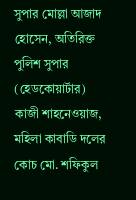সুপার মোল্লা আজাদ হোসেন, অতিরিক্ত পুলিশ সুপার (হেডকোয়ার্টার) কাজী শাহনেওয়াজ, মহিলা কাবাডি দলের কোচ মো. শফিকুল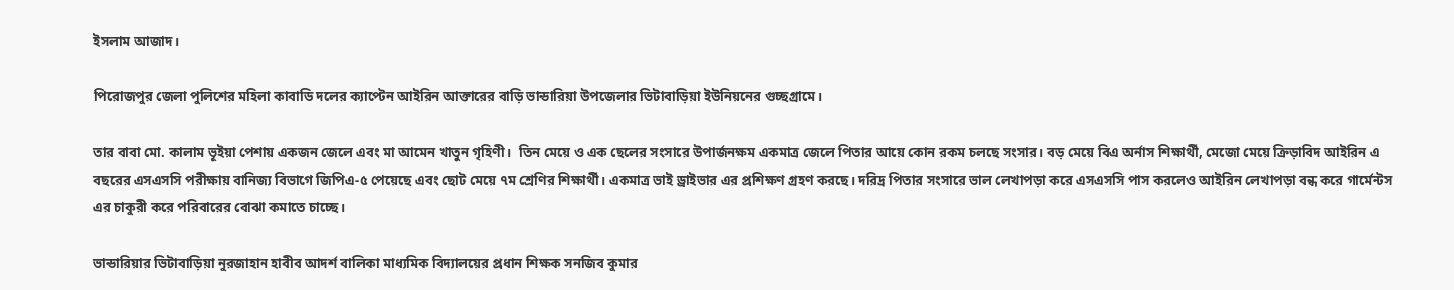ইসলাম আজাদ।

পিরোজপুর জেলা পুলিশের মহিলা কাবাডি দলের ক্যাপ্টেন আইরিন আক্তারের বাড়ি ভান্ডারিয়া উপজেলার ভিটাবাড়িয়া ইউনিয়নের গুচ্ছগ্রামে।

তার বাবা মো. কালাম ভূইয়া পেশায় একজন জেলে এবং মা আমেন খাতুন গৃহিণী।  তিন মেয়ে ও এক ছেলের সংসারে উপার্জনক্ষম একমাত্র জেলে পিতার আয়ে কোন রকম চলছে সংসার। বড় মেয়ে বিএ অর্নাস শিক্ষার্থী, মেজো মেয়ে ক্রিড়াবিদ আইরিন এ বছরের এসএসসি পরীক্ষায় বানিজ্য বিভাগে জিপিএ-৫ পেয়েছে এবং ছোট মেয়ে ৭ম শ্রেণির শিক্ষার্থী। একমাত্র ভাই ড্রাইভার এর প্রশিক্ষণ গ্রহণ করছে। দরিদ্র পিতার সংসারে ভাল লেখাপড়া করে এসএসসি পাস করলেও আইরিন লেখাপড়া বন্ধ করে গার্মেন্টস এর চাকুরী করে পরিবারের বোঝা কমাতে চাচ্ছে।

ভান্ডারিয়ার ভিটাবাড়িয়া নুরজাহান হাবীব আদর্শ বালিকা মাধ্যমিক বিদ্যালয়ের প্রধান শিক্ষক সনজিব কুমার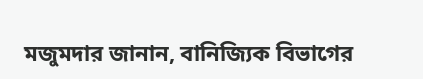মজুমদার জানান, বানিজ্যিক বিভাগের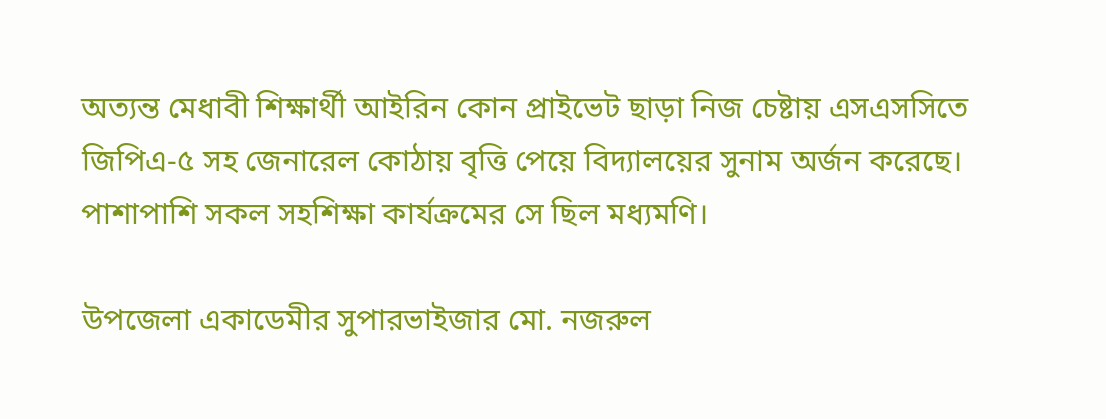অত্যন্ত মেধাবী শিক্ষার্থী আইরিন কোন প্রাইভেট ছাড়া নিজ চেষ্টায় এসএসসিতে জিপিএ-৫ সহ জেনারেল কোঠায় বৃত্তি পেয়ে বিদ্যালয়ের সুনাম অর্জন করেছে। পাশাপাশি সকল সহশিক্ষা কার্যক্রমের সে ছিল মধ্যমণি।

উপজেলা একাডেমীর সুপারভাইজার মো. নজরুল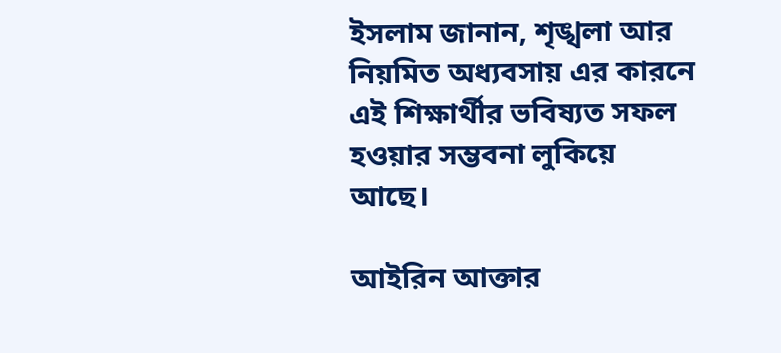ইসলাম জানান, শৃঙ্খলা আর নিয়মিত অধ্যবসায় এর কারনে এই শিক্ষার্থীর ভবিষ্যত সফল হওয়ার সম্ভবনা লুকিয়ে আছে।

আইরিন আক্তার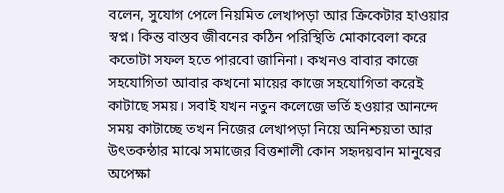বলেন, সুযোগ পেলে নিয়মিত লেখাপড়া আর ক্রিকেটার হাওয়ার স্বপ্ন। কিন্ত বাস্তব জীবনের কঠিন পরিস্থিতি মোকাবেলা করে কতোটা সফল হতে পারবো জানিনা। কখনও বাবার কাজে সহযোগিতা আবার কখনো মায়ের কাজে সহযোগিতা করেই কাটাছে সময়। সবাই যখন নতুন কলেজে ভর্তি হওয়ার আনন্দে সময় কাটাচ্ছে তখন নিজের লেখাপড়া নিয়ে অনিশ্চয়তা আর উৎতকন্ঠার মাঝে সমাজের বিত্তশালী কোন সহৃদয়বান মানুষের অপেক্ষা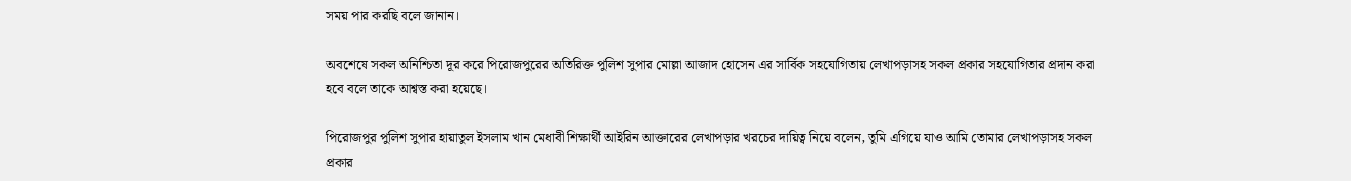সময় পার করছি বলে জানান।

অবশেষে সকল অনিশ্চিতা দূর করে পিরোজপুরের অতিরিক্ত পুলিশ সুপার মোল্লা আজাদ হোসেন এর সার্বিক সহযোগিতায় লেখাপড়াসহ সকল প্রকার সহযোগিতার প্রদান করা হবে বলে তাকে আশ্বস্ত করা হয়েছে।

পিরোজপুর পুলিশ সুপার হায়াতুল ইসলাম খান মেধাবী শিক্ষার্থী আইরিন আক্তারের লেখাপড়ার খরচের দায়িত্ব নিয়ে বলেন, তুমি এগিয়ে যাও আমি তোমার লেখাপড়াসহ সকল প্রকার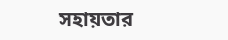সহায়তার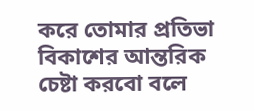করে তোমার প্রতিভা বিকাশের আন্তরিক চেষ্টা করবো বলে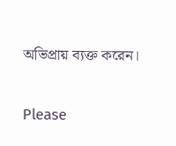অভিপ্রায় ব্যক্ত করেন।

Please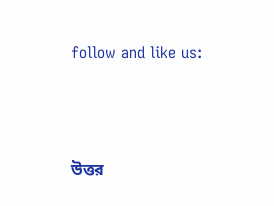follow and like us:





উত্তর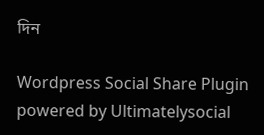দিন

Wordpress Social Share Plugin powered by Ultimatelysocial